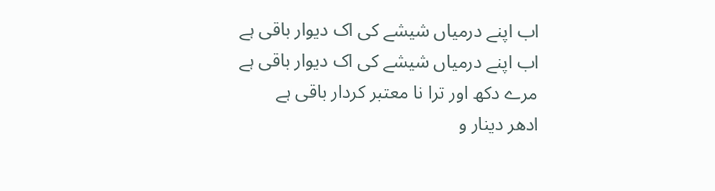اب اپنے درمیاں شیشے کی اک دیوار باقی ہے
اب اپنے درمیاں شیشے کی اک دیوار باقی ہے
مرے دکھ اور ترا نا معتبر کردار باقی ہے
ادھر دینار و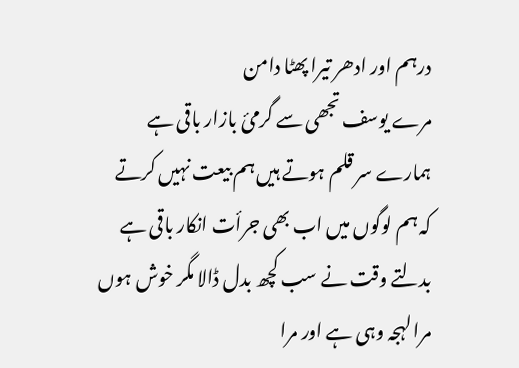درہم اور ادھر تیرا پھٹا دامن
مرے یوسف تجھی سے گرمئ بازار باقی ہے
ہمارے سر قلم ہوتے ہیں ہم بیعت نہیں کرتے
کہ ہم لوگوں میں اب بھی جرأت انکار باقی ہے
بدلتے وقت نے سب کچھ بدل ڈالا مگر خوش ہوں
مرا لہجہ وہی ہے اور مرا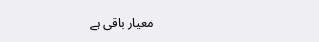معیار باقی ہے